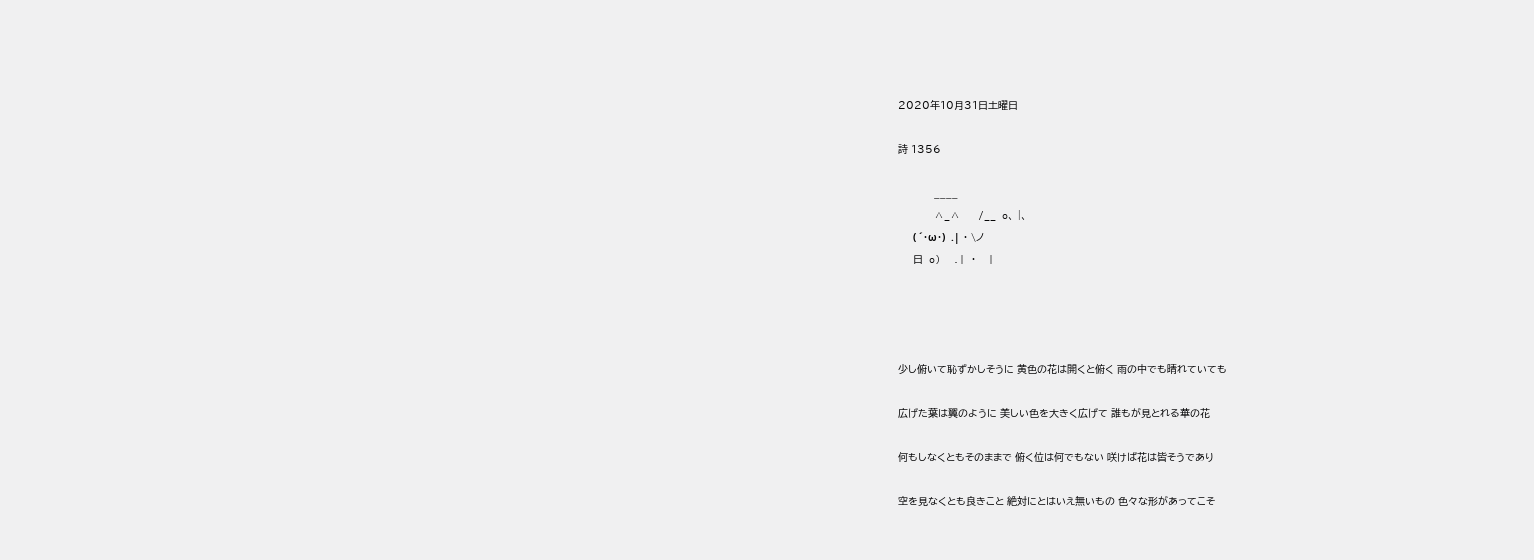2020年10月31日土曜日

詩 1356

            ____
      ∧_∧   /__ o、 |、
     ( ´・ω・)  .| ・ \ノ
     日  o)  .| ・  |




少し俯いて恥ずかしそうに 黄色の花は開くと俯く 雨の中でも晴れていても

広げた葉は翼のように 美しい色を大きく広げて 誰もが見とれる華の花

何もしなくともそのままで 俯く位は何でもない 咲けば花は皆そうであり

空を見なくとも良きこと 絶対にとはいえ無いもの 色々な形があってこそ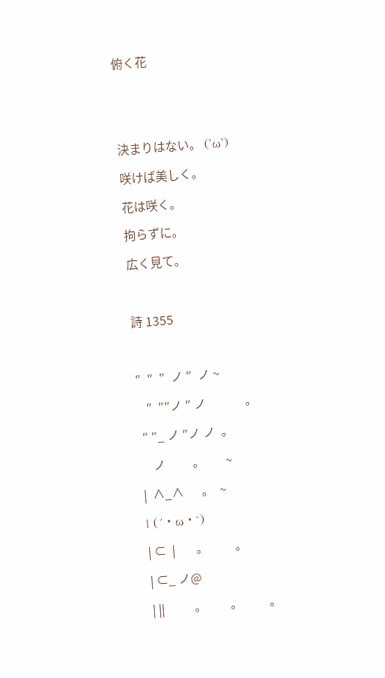俯く花


決まりはない。 ('ω')
咲けば美しく。
花は咲く。
拘らずに。
広く見て。

詩 1355

″  ″  ″  ノ ″  ノ ~
   ″  ″″ノ ″ ノ             。
 ″ ″_ ノ ″ノ ノ  。
    ノ         。       ~
|  ∧_∧      。  ~
| (´・ω・`)
| ⊂  |       。         。
| ⊂_ ノ@
| ||          。        。         。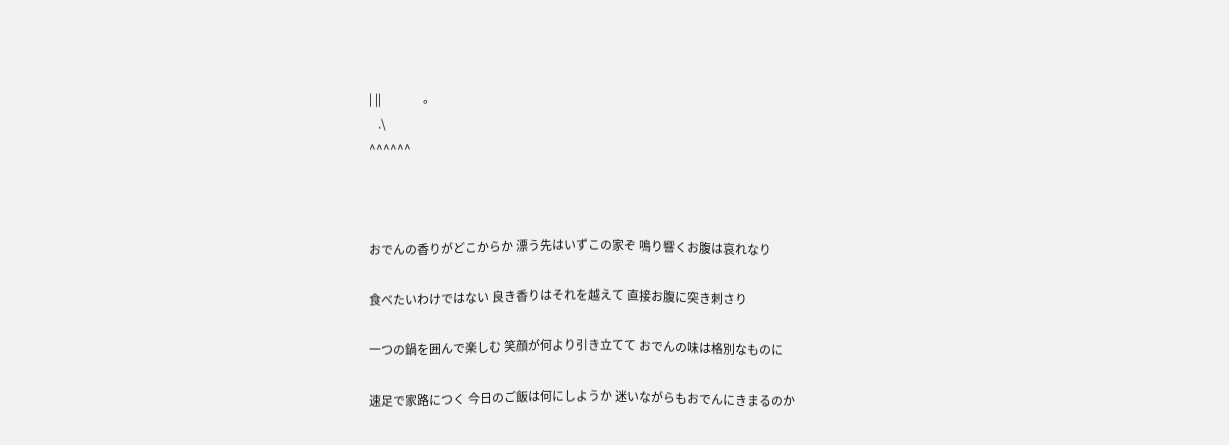| ||              。
   .\
^^^^^^



おでんの香りがどこからか 漂う先はいずこの家ぞ 鳴り響くお腹は哀れなり

食べたいわけではない 良き香りはそれを越えて 直接お腹に突き刺さり

一つの鍋を囲んで楽しむ 笑顔が何より引き立てて おでんの味は格別なものに

速足で家路につく 今日のご飯は何にしようか 迷いながらもおでんにきまるのか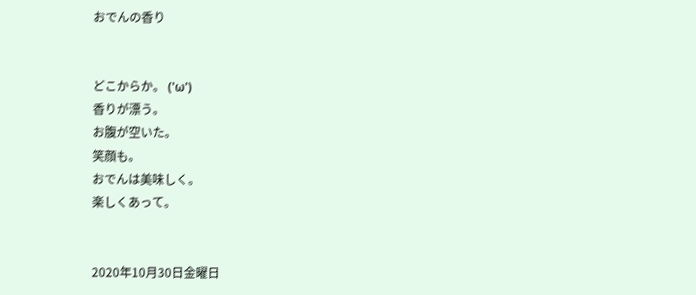おでんの香り


どこからか。 ('ω')
香りが漂う。
お腹が空いた。
笑顔も。
おでんは美味しく。
楽しくあって。


2020年10月30日金曜日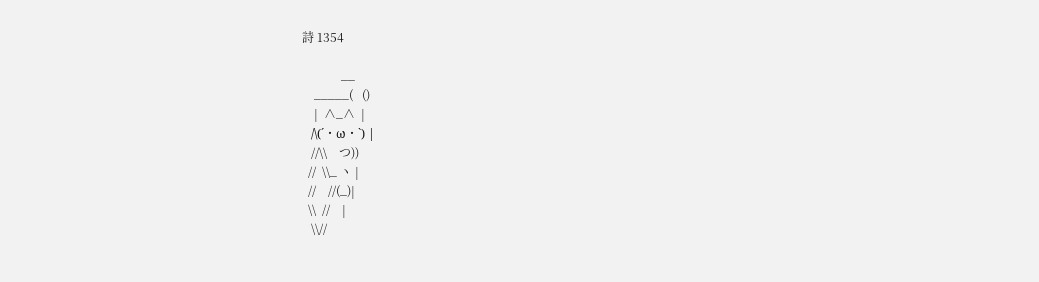詩 1354

             __
    _____(   ()
    |  ∧_∧  |
   /\(´・ω・`) |
   //\\    つ))
  //  \\_ ヽ |
  //    //(_)|
  \\  //    |
   \\//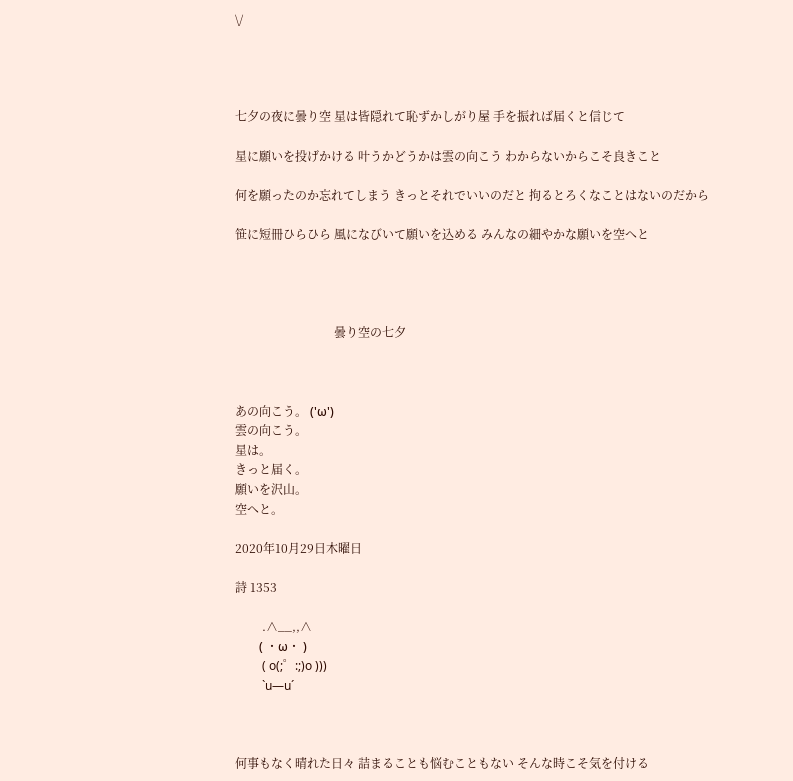\/




七夕の夜に曇り空 星は皆隠れて恥ずかしがり屋 手を振れば届くと信じて

星に願いを投げかける 叶うかどうかは雲の向こう わからないからこそ良きこと

何を願ったのか忘れてしまう きっとそれでいいのだと 拘るとろくなことはないのだから

笹に短冊ひらひら 風になびいて願いを込める みんなの細やかな願いを空へと




                                 曇り空の七夕



あの向こう。 ('ω')
雲の向こう。
星は。
きっと届く。
願いを沢山。
空へと。

2020年10月29日木曜日

詩 1353

         .∧__,,∧
        ( ・ω・ )
         ( o(;゜:;)o )))
         `u―u´



何事もなく晴れた日々 詰まることも悩むこともない そんな時こそ気を付ける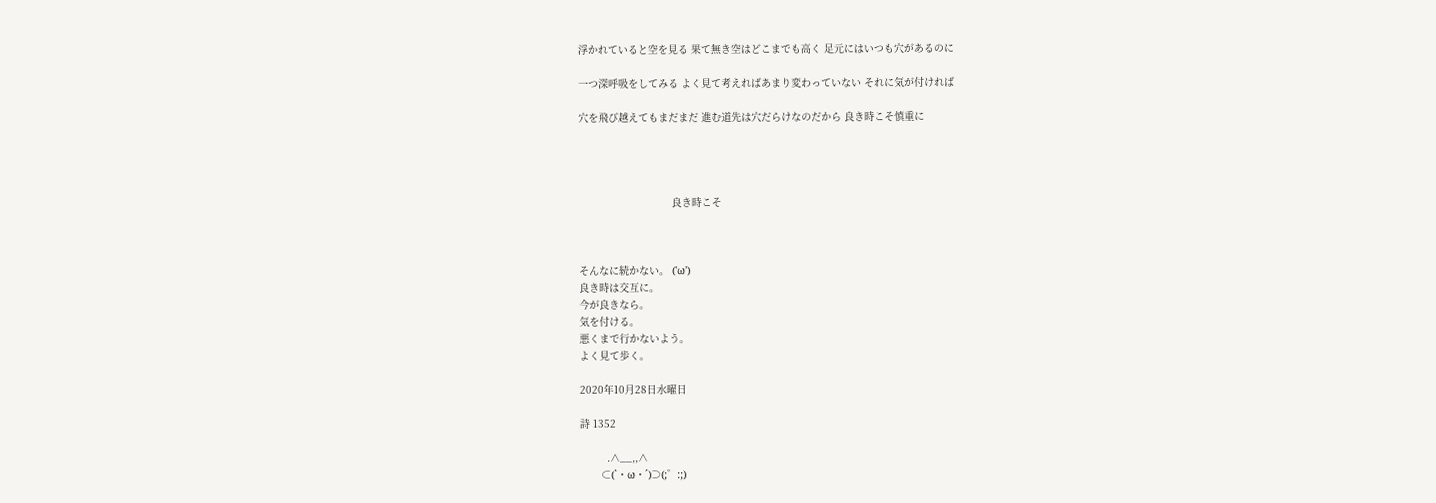浮かれていると空を見る 果て無き空はどこまでも高く 足元にはいつも穴があるのに

一つ深呼吸をしてみる よく見て考えればあまり変わっていない それに気が付ければ

穴を飛び越えてもまだまだ 進む道先は穴だらけなのだから 良き時こそ慎重に




                               良き時こそ



そんなに続かない。 ('ω')
良き時は交互に。
今が良きなら。
気を付ける。
悪くまで行かないよう。
よく見て歩く。

2020年10月28日水曜日

詩 1352

         .∧__,,∧
       ⊂(`・ω・´)⊃(;゜:;)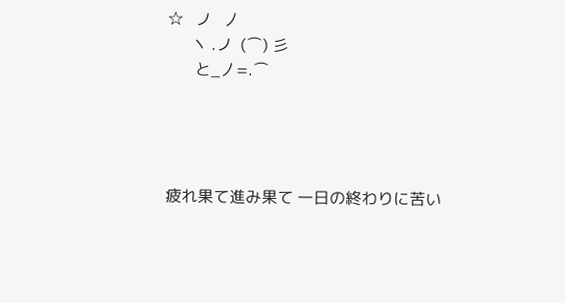☆   ノ   丿
      ヽ .ノ  (⌒) 彡
       と_丿=.⌒




疲れ果て進み果て 一日の終わりに苦い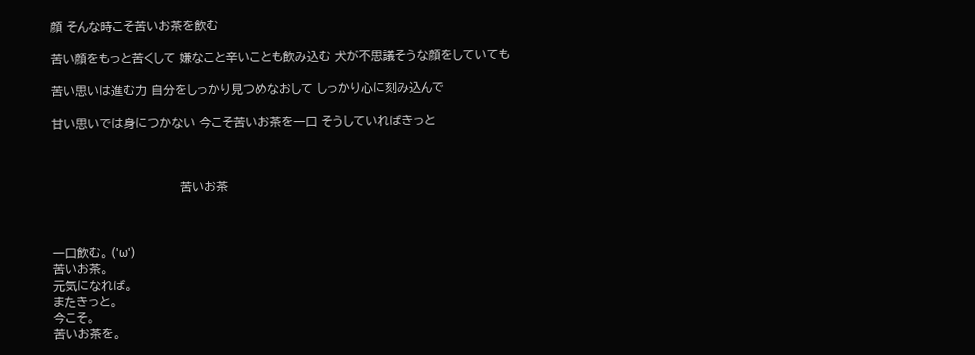顔 そんな時こそ苦いお茶を飲む

苦い顔をもっと苦くして 嫌なこと辛いことも飲み込む 犬が不思議そうな顔をしていても

苦い思いは進む力 自分をしっかり見つめなおして しっかり心に刻み込んで

甘い思いでは身につかない 今こそ苦いお茶を一口 そうしていればきっと



                                苦いお茶



一口飲む。 ('ω')
苦いお茶。
元気になれば。
またきっと。
今こそ。
苦いお茶を。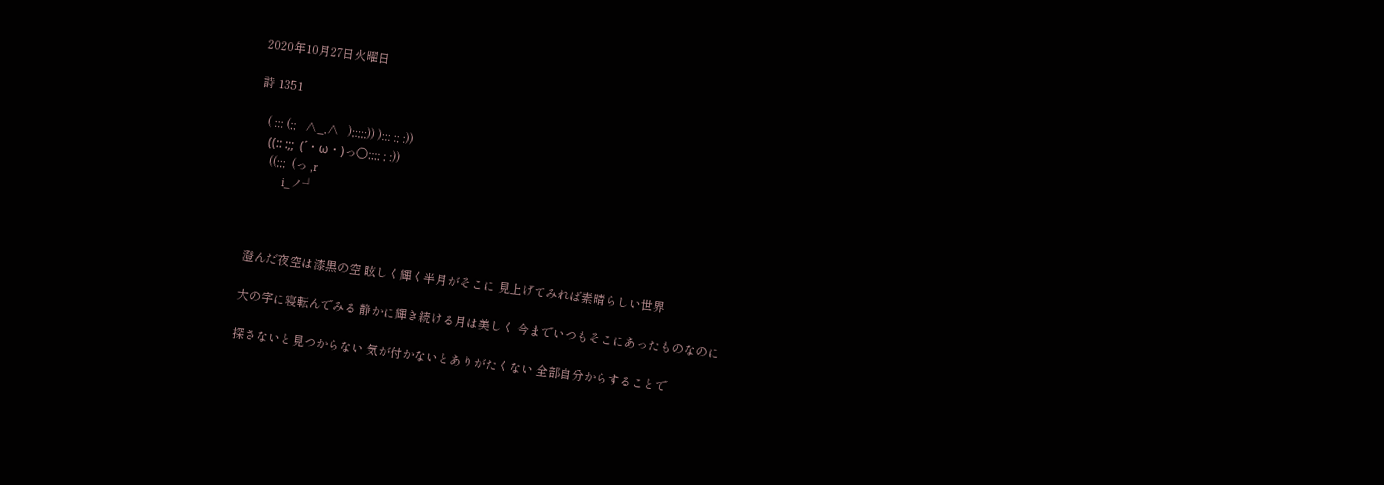2020年10月27日火曜日

詩 1351

   ( ::: (;;   ∧_,∧   );:;;;)) )::: :; :))
    ((:: :;;  (´・ω・)っ○;;;; ; :))
     ((;;;  (っ ,r
          i_ノ┘



澄んだ夜空は漆黒の空 眩しく輝く半月がそこに 見上げてみれば素晴らしい世界

大の字に寝転んでみる 静かに輝き続ける月は美しく 今までいつもそこにあったものなのに

探さないと見つからない 気が付かないとありがたくない 全部自分からすることで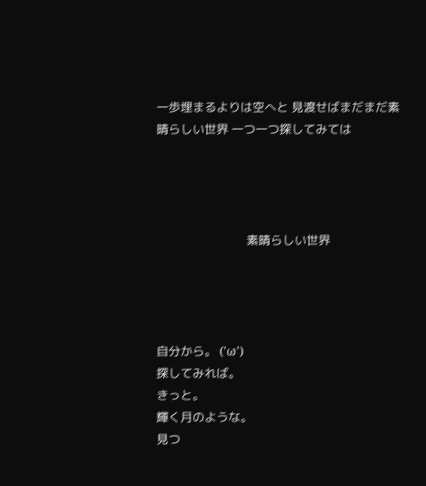一歩埋まるよりは空へと 見渡せばまだまだ素晴らしい世界 一つ一つ探してみては




                              素晴らしい世界




自分から。 ('ω')
探してみれば。
きっと。
輝く月のような。
見つ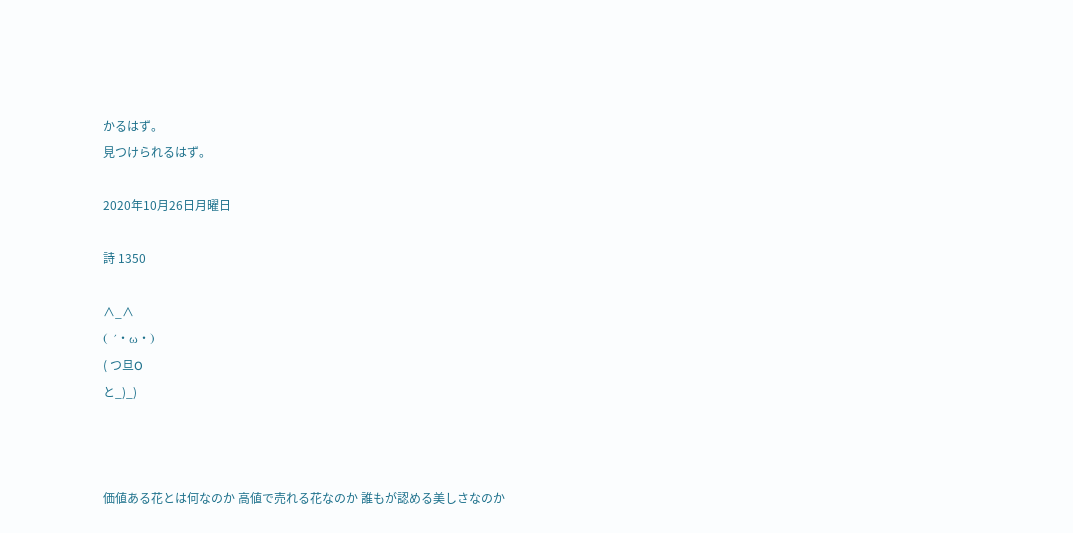かるはず。
見つけられるはず。

2020年10月26日月曜日

詩 1350

∧_∧
( ´・ω・)
( つ旦O
と_)_)



価値ある花とは何なのか 高値で売れる花なのか 誰もが認める美しさなのか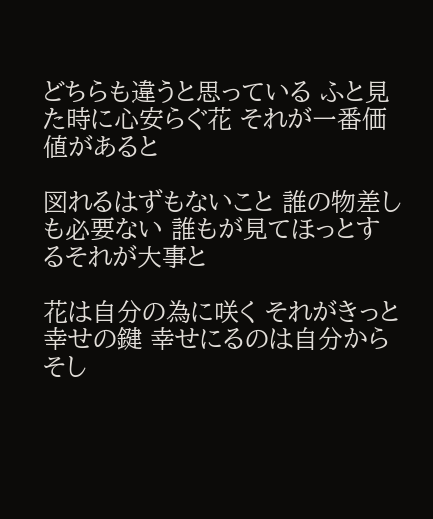どちらも違うと思っている ふと見た時に心安らぐ花 それが一番価値があると

図れるはずもないこと 誰の物差しも必要ない 誰もが見てほっとするそれが大事と

花は自分の為に咲く それがきっと幸せの鍵 幸せにるのは自分からそし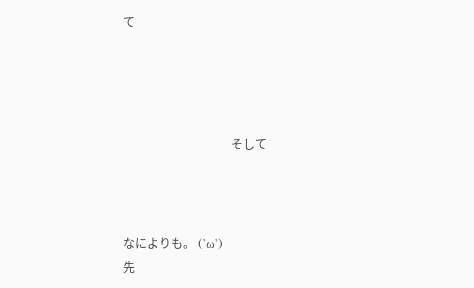て




                                    そして



なによりも。 ('ω')
先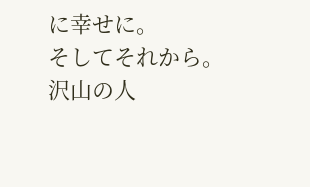に幸せに。
そしてそれから。
沢山の人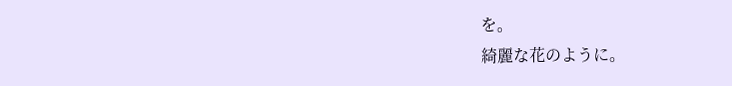を。
綺麗な花のように。